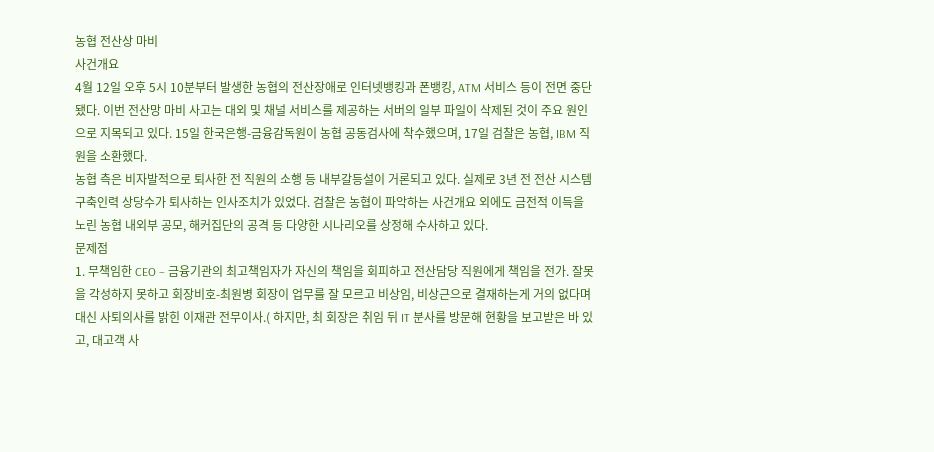농협 전산상 마비
사건개요
4월 12일 오후 5시 10분부터 발생한 농협의 전산장애로 인터넷뱅킹과 폰뱅킹, ATM 서비스 등이 전면 중단됐다. 이번 전산망 마비 사고는 대외 및 채널 서비스를 제공하는 서버의 일부 파일이 삭제된 것이 주요 원인으로 지목되고 있다. 15일 한국은행-금융감독원이 농협 공동검사에 착수했으며, 17일 검찰은 농협, IBM 직원을 소환했다.
농협 측은 비자발적으로 퇴사한 전 직원의 소행 등 내부갈등설이 거론되고 있다. 실제로 3년 전 전산 시스템 구축인력 상당수가 퇴사하는 인사조치가 있었다. 검찰은 농협이 파악하는 사건개요 외에도 금전적 이득을 노린 농협 내외부 공모, 해커집단의 공격 등 다양한 시나리오를 상정해 수사하고 있다.
문제점
1. 무책임한 CEO – 금융기관의 최고책임자가 자신의 책임을 회피하고 전산담당 직원에게 책임을 전가. 잘못을 각성하지 못하고 회장비호-최원병 회장이 업무를 잘 모르고 비상임, 비상근으로 결재하는게 거의 없다며 대신 사퇴의사를 밝힌 이재관 전무이사.( 하지만, 최 회장은 취임 뒤 IT 분사를 방문해 현황을 보고받은 바 있고, 대고객 사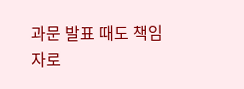과문 발표 때도 책임자로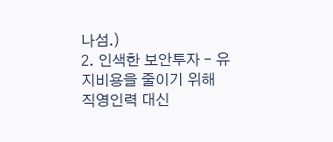나섬.)
2. 인색한 보안투자 – 유지비용을 줄이기 위해 직영인력 대신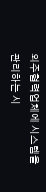외주협력업체에 시스템을 관리하는 시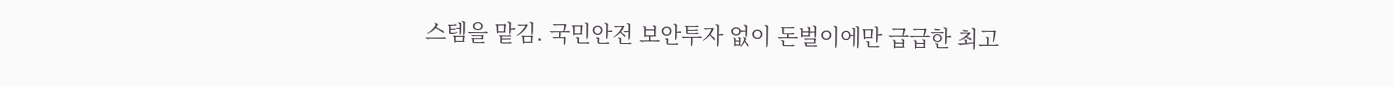스템을 맡김. 국민안전 보안투자 없이 돈벌이에만 급급한 최고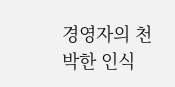경영자의 천박한 인식